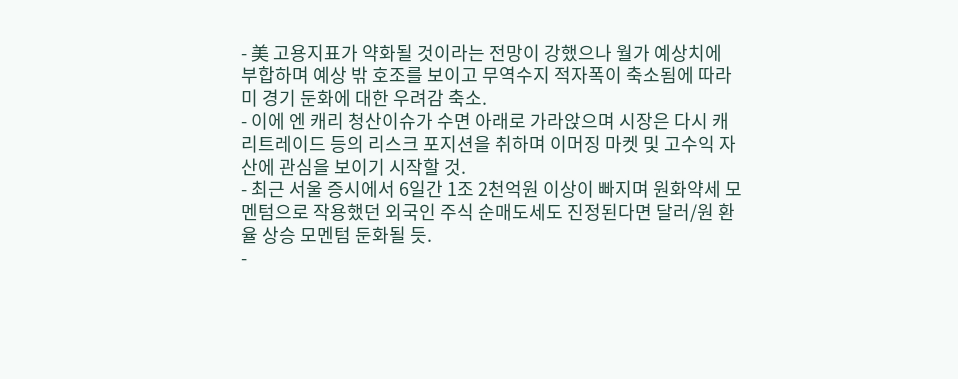- 美 고용지표가 약화될 것이라는 전망이 강했으나 월가 예상치에 부합하며 예상 밖 호조를 보이고 무역수지 적자폭이 축소됨에 따라 미 경기 둔화에 대한 우려감 축소.
- 이에 엔 캐리 청산이슈가 수면 아래로 가라앉으며 시장은 다시 캐리트레이드 등의 리스크 포지션을 취하며 이머징 마켓 및 고수익 자산에 관심을 보이기 시작할 것.
- 최근 서울 증시에서 6일간 1조 2천억원 이상이 빠지며 원화약세 모멘텀으로 작용했던 외국인 주식 순매도세도 진정된다면 달러/원 환율 상승 모멘텀 둔화될 듯.
-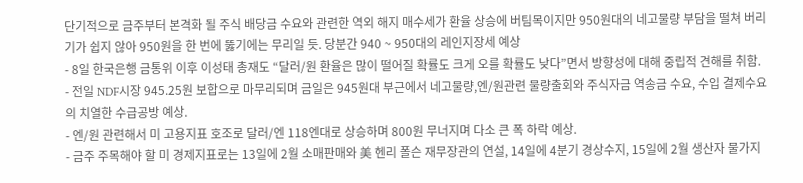단기적으로 금주부터 본격화 될 주식 배당금 수요와 관련한 역외 해지 매수세가 환율 상승에 버팀목이지만 950원대의 네고물량 부담을 떨쳐 버리기가 쉽지 않아 950원을 한 번에 뚫기에는 무리일 듯. 당분간 940 ~ 950대의 레인지장세 예상
- 8일 한국은행 금통위 이후 이성태 총재도 “달러/원 환율은 많이 떨어질 확률도 크게 오를 확률도 낮다”면서 방향성에 대해 중립적 견해를 취함.
- 전일 NDF시장 945.25원 보합으로 마무리되며 금일은 945원대 부근에서 네고물량,엔/원관련 물량출회와 주식자금 역송금 수요, 수입 결제수요의 치열한 수급공방 예상.
- 엔/원 관련해서 미 고용지표 호조로 달러/엔 118엔대로 상승하며 800원 무너지며 다소 큰 폭 하락 예상.
- 금주 주목해야 할 미 경제지표로는 13일에 2월 소매판매와 美 헨리 폴슨 재무장관의 연설, 14일에 4분기 경상수지, 15일에 2월 생산자 물가지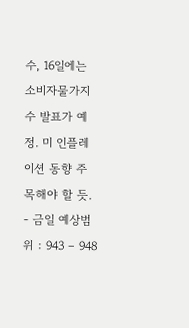수, 16일에는 소비자물가지수 발표가 예정. 미 인플레이션 동향 주목해야 할 듯.
- 금일 예상범위 : 943 – 948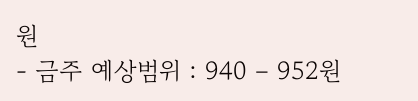원
- 금주 예상범위 : 940 – 952원